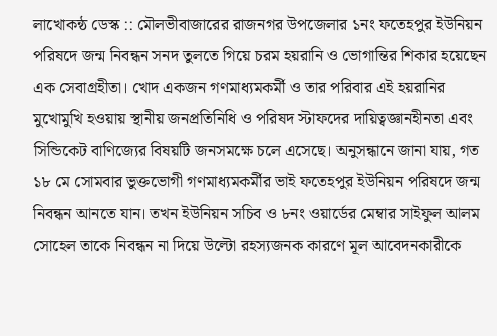লাখোকন্ঠ ডেস্ক :: মৌলভীবাজারের রাজনগর উপজেলার ১নং ফতেহপুর ইউনিয়ন পরিষদে জন্ম নিবন্ধন সনদ তুলতে গিয়ে চরম হয়রানি ও ভোগান্তির শিকার হয়েছেন এক সেবাগ্রহীতা। খোদ একজন গণমাধ্যমকর্মী ও তার পরিবার এই হয়রানির মুখোমুখি হওয়ায় স্থানীয় জনপ্রতিনিধি ও পরিষদ স্টাফদের দায়িত্বজ্ঞানহীনতা এবং সিন্ডিকেট বাণিজ্যের বিষয়টি জনসমক্ষে চলে এসেছে। অনুসন্ধানে জানা যায়, গত ১৮ মে সোমবার ভুক্তভোগী গণমাধ্যমকর্মীর ভাই ফতেহপুর ইউনিয়ন পরিষদে জন্ম নিবন্ধন আনতে যান। তখন ইউনিয়ন সচিব ও ৮নং ওয়ার্ডের মেম্বার সাইফুল আলম সোহেল তাকে নিবন্ধন না দিয়ে উল্টো রহস্যজনক কারণে মূল আবেদনকারীকে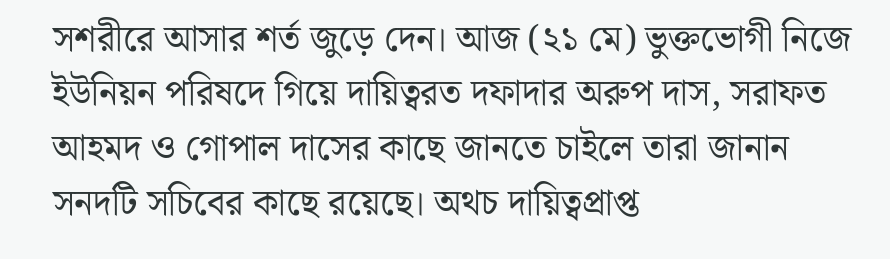সশরীরে আসার শর্ত জুড়ে দেন। আজ (২১ মে) ভুক্তভোগী নিজে ইউনিয়ন পরিষদে গিয়ে দায়িত্বরত দফাদার অরুপ দাস, সরাফত আহমদ ও গোপাল দাসের কাছে জানতে চাইলে তারা জানান সনদটি সচিবের কাছে রয়েছে। অথচ দায়িত্বপ্রাপ্ত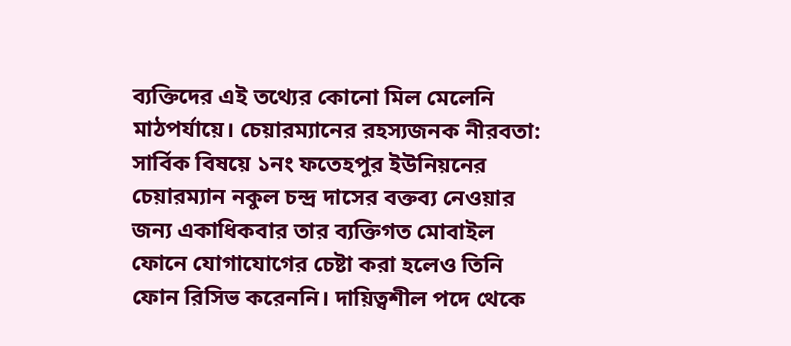ব্যক্তিদের এই তথ্যের কোনো মিল মেলেনি মাঠপর্যায়ে। চেয়ারম্যানের রহস্যজনক নীরবতা: সার্বিক বিষয়ে ১নং ফতেহপুর ইউনিয়নের চেয়ারম্যান নকুল চন্দ্র দাসের বক্তব্য নেওয়ার জন্য একাধিকবার তার ব্যক্তিগত মোবাইল ফোনে যোগাযোগের চেষ্টা করা হলেও তিনি ফোন রিসিভ করেননি। দায়িত্বশীল পদে থেকে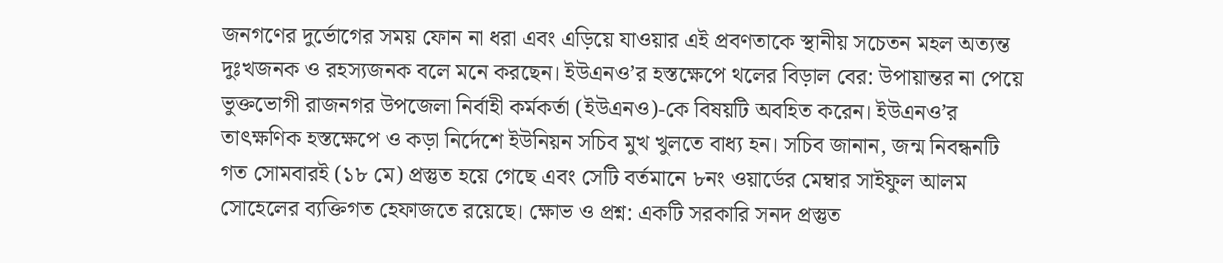জনগণের দুর্ভোগের সময় ফোন না ধরা এবং এড়িয়ে যাওয়ার এই প্রবণতাকে স্থানীয় সচেতন মহল অত্যন্ত দুঃখজনক ও রহস্যজনক বলে মনে করছেন। ইউএনও’র হস্তক্ষেপে থলের বিড়াল বের: উপায়ান্তর না পেয়ে ভুক্তভোগী রাজনগর উপজেলা নির্বাহী কর্মকর্তা (ইউএনও)-কে বিষয়টি অবহিত করেন। ইউএনও’র তাৎক্ষণিক হস্তক্ষেপে ও কড়া নির্দেশে ইউনিয়ন সচিব মুখ খুলতে বাধ্য হন। সচিব জানান, জন্ম নিবন্ধনটি গত সোমবারই (১৮ মে) প্রস্তুত হয়ে গেছে এবং সেটি বর্তমানে ৮নং ওয়ার্ডের মেম্বার সাইফুল আলম সোহেলের ব্যক্তিগত হেফাজতে রয়েছে। ক্ষোভ ও প্রশ্ন: একটি সরকারি সনদ প্রস্তুত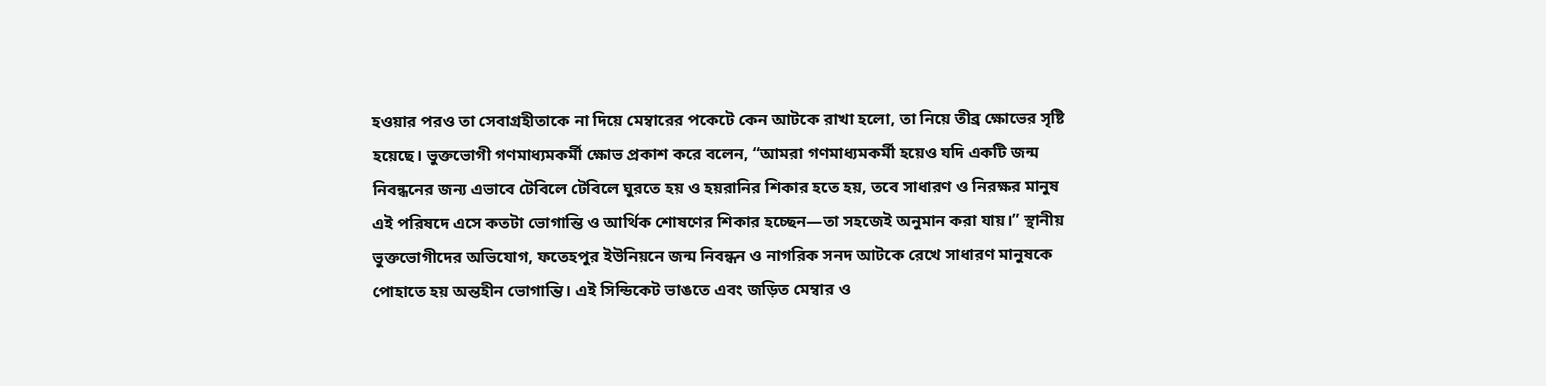হওয়ার পরও তা সেবাগ্রহীতাকে না দিয়ে মেম্বারের পকেটে কেন আটকে রাখা হলো, তা নিয়ে তীব্র ক্ষোভের সৃষ্টি হয়েছে। ভুক্তভোগী গণমাধ্যমকর্মী ক্ষোভ প্রকাশ করে বলেন, “আমরা গণমাধ্যমকর্মী হয়েও যদি একটি জন্ম নিবন্ধনের জন্য এভাবে টেবিলে টেবিলে ঘুরতে হয় ও হয়রানির শিকার হতে হয়, তবে সাধারণ ও নিরক্ষর মানুষ এই পরিষদে এসে কতটা ভোগান্তি ও আর্থিক শোষণের শিকার হচ্ছেন—তা সহজেই অনুমান করা যায়।” স্থানীয় ভুক্তভোগীদের অভিযোগ, ফতেহপুর ইউনিয়নে জন্ম নিবন্ধন ও নাগরিক সনদ আটকে রেখে সাধারণ মানুষকে পোহাতে হয় অন্তহীন ভোগান্তি। এই সিন্ডিকেট ভাঙতে এবং জড়িত মেম্বার ও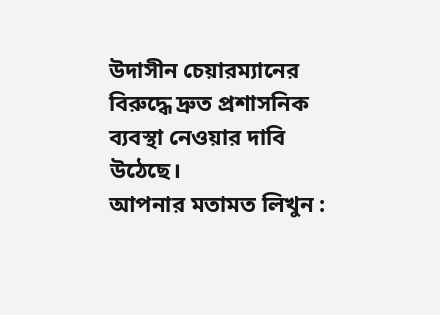উদাসীন চেয়ারম্যানের বিরুদ্ধে দ্রুত প্রশাসনিক ব্যবস্থা নেওয়ার দাবি উঠেছে।
আপনার মতামত লিখুন :